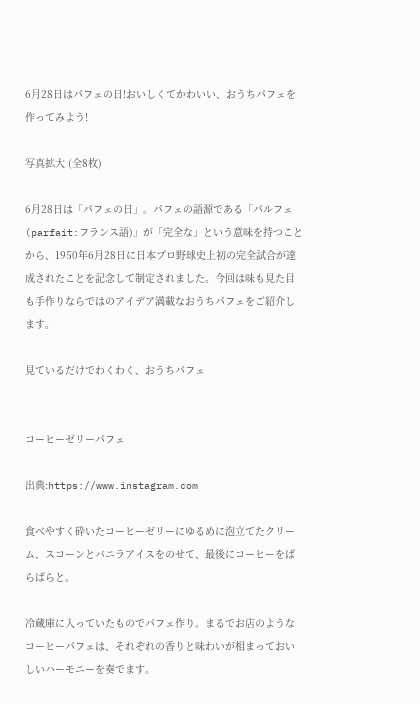6月28日はパフェの日!おいしくてかわいい、おうちパフェを作ってみよう!

写真拡大 (全8枚)

6月28日は「パフェの日」。パフェの語源である「パルフェ(parfait:フランス語)」が「完全な」という意味を持つことから、1950年6月28日に日本プロ野球史上初の完全試合が達成されたことを記念して制定されました。今回は味も見た目も手作りならではのアイデア満載なおうちパフェをご紹介します。

見ているだけでわくわく、おうちパフェ


コーヒーゼリーパフェ

出典:https://www.instagram.com

食べやすく砕いたコーヒーゼリーにゆるめに泡立てたクリーム、スコーンとバニラアイスをのせて、最後にコーヒーをぱらぱらと。

冷蔵庫に入っていたものでパフェ作り。まるでお店のようなコーヒーパフェは、それぞれの香りと味わいが相まっておいしいハーモニーを奏でます。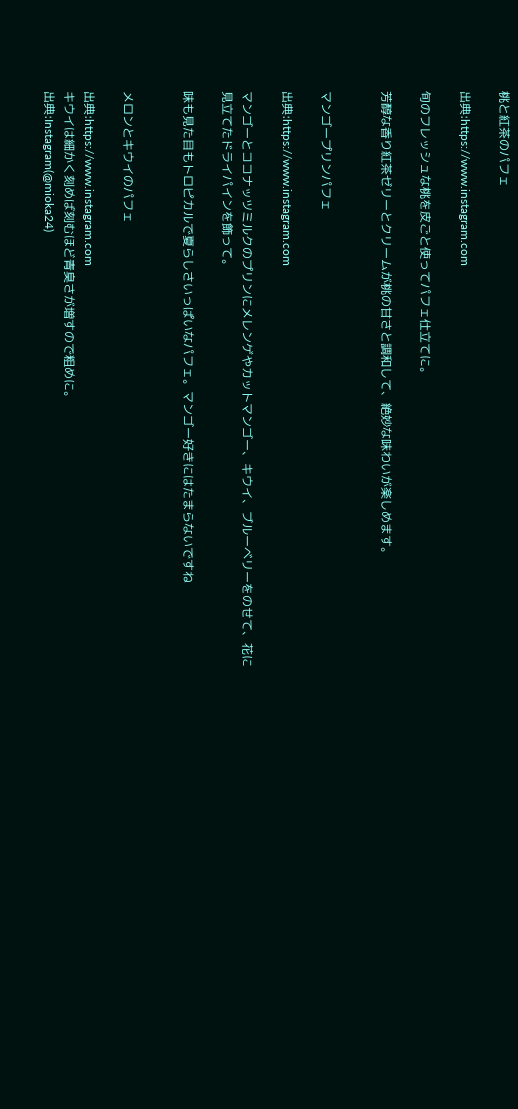桃と紅茶のパフェ

出典:https://www.instagram.com

旬のフレッシュな桃を皮ごと使ってパフェ仕立てに。

芳醇な香り紅茶ゼリーとクリームが桃の甘さと調和して、絶妙な味わいが楽しめます。


マンゴープリンパフェ

出典:https://www.instagram.com

マンゴーとココナッツミルクのプリンにメレンゲやカットマンゴー、キウイ、ブルーベリーをのせて、花に見立てたドライパインを飾って。

味も見た目もトロピカルで夏らしさいっぱいなパフェ。マンゴー好きにはたまらないですね


メロンとキウイのパフェ

出典:https://www.instagram.com
キウイは細かく刻めば刻むほど青臭さが増すので粗めに。
出典:Instagram(@mioka24)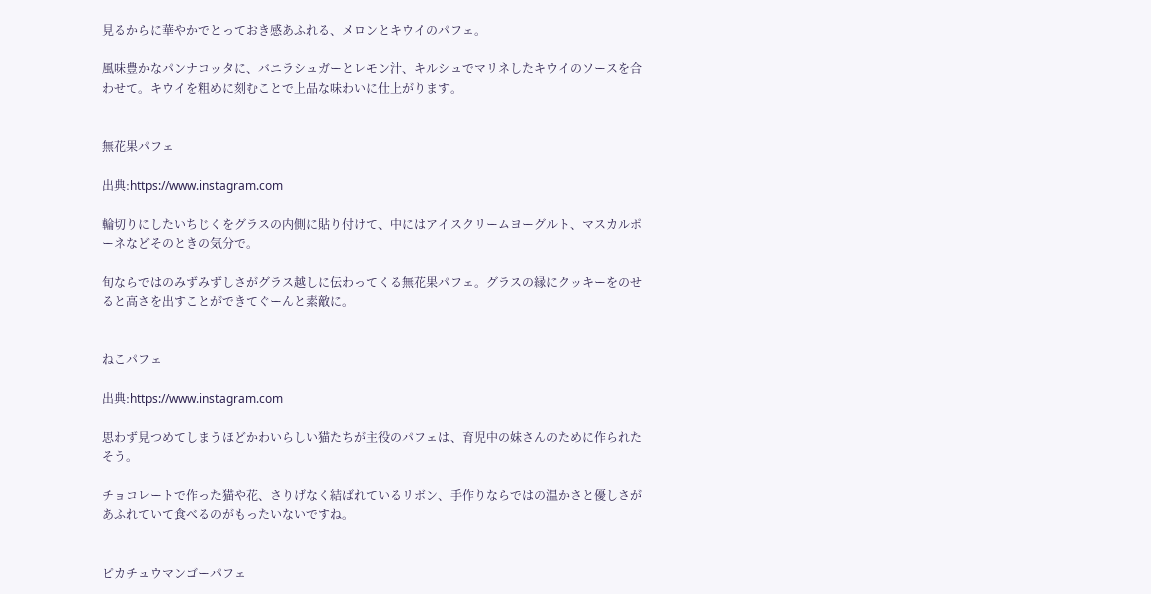見るからに華やかでとっておき感あふれる、メロンとキウイのパフェ。

風味豊かなパンナコッタに、バニラシュガーとレモン汁、キルシュでマリネしたキウイのソースを合わせて。キウイを粗めに刻むことで上品な味わいに仕上がります。


無花果パフェ

出典:https://www.instagram.com

輪切りにしたいちじくをグラスの内側に貼り付けて、中にはアイスクリームヨーグルト、マスカルポーネなどそのときの気分で。

旬ならではのみずみずしさがグラス越しに伝わってくる無花果パフェ。グラスの縁にクッキーをのせると高さを出すことができてぐーんと素敵に。


ねこパフェ

出典:https://www.instagram.com

思わず見つめてしまうほどかわいらしい猫たちが主役のパフェは、育児中の妹さんのために作られたそう。

チョコレートで作った猫や花、さりげなく結ばれているリボン、手作りならではの温かさと優しさがあふれていて食べるのがもったいないですね。


ピカチュウマンゴーパフェ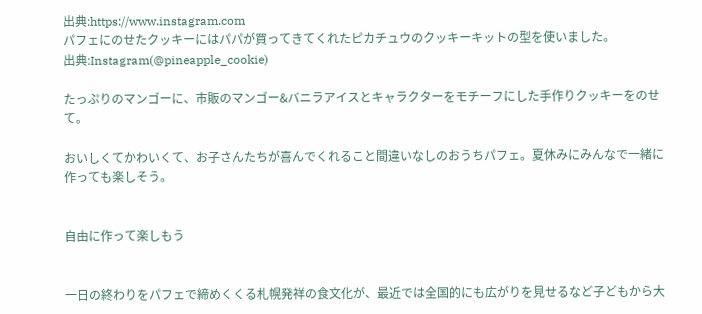出典:https://www.instagram.com
パフェにのせたクッキーにはパパが買ってきてくれたピカチュウのクッキーキットの型を使いました。
出典:Instagram(@pineapple_cookie)

たっぷりのマンゴーに、市販のマンゴー&バニラアイスとキャラクターをモチーフにした手作りクッキーをのせて。

おいしくてかわいくて、お子さんたちが喜んでくれること間違いなしのおうちパフェ。夏休みにみんなで一緒に作っても楽しそう。


自由に作って楽しもう


一日の終わりをパフェで締めくくる札幌発祥の食文化が、最近では全国的にも広がりを見せるなど子どもから大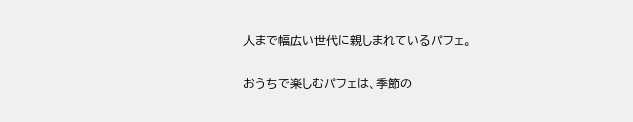人まで幅広い世代に親しまれているパフェ。

おうちで楽しむパフェは、季節の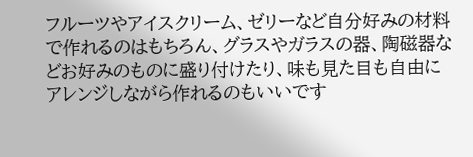フルーツやアイスクリーム、ゼリーなど自分好みの材料で作れるのはもちろん、グラスやガラスの器、陶磁器などお好みのものに盛り付けたり、味も見た目も自由にアレンジしながら作れるのもいいです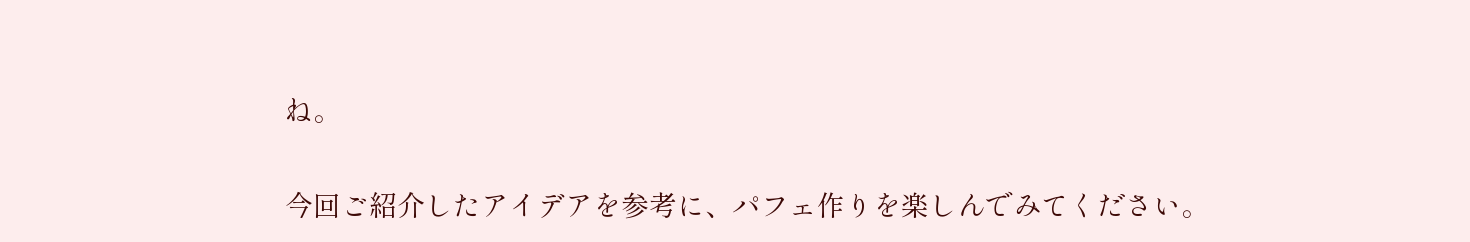ね。

今回ご紹介したアイデアを参考に、パフェ作りを楽しんでみてください。